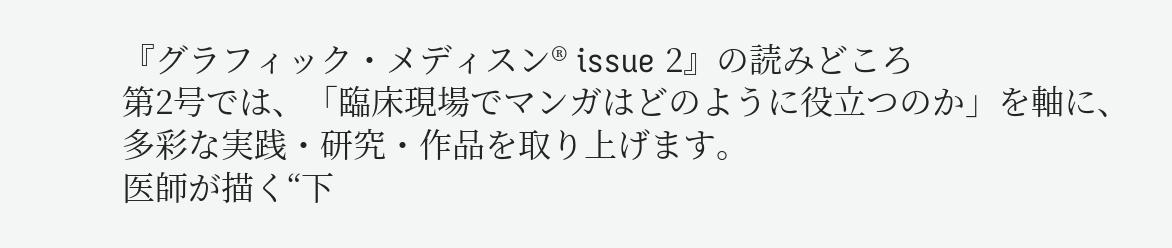『グラフィック・メディスン® issue 2』の読みどころ
第2号では、「臨床現場でマンガはどのように役立つのか」を軸に、多彩な実践・研究・作品を取り上げます。
医師が描く“下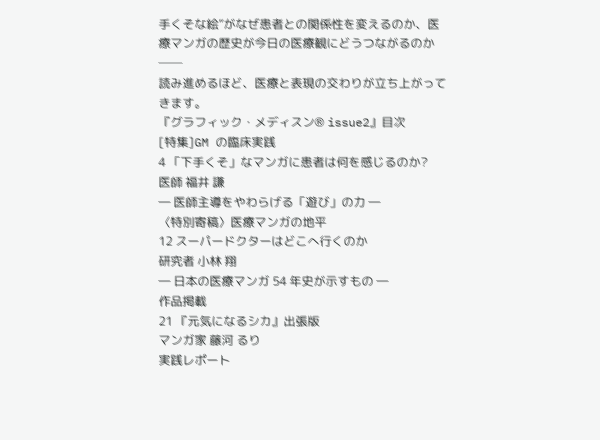手くそな絵”がなぜ患者との関係性を変えるのか、医療マンガの歴史が今日の医療観にどうつながるのか──
読み進めるほど、医療と表現の交わりが立ち上がってきます。
『グラフィック・メディスン® issue2』目次
[特集]GM の臨床実践
4 「下手くそ」なマンガに患者は何を感じるのか?
医師 福井 謙
― 医師主導をやわらげる「遊び」の力 ―
〈特別寄稿〉医療マンガの地平
12 スーパードクターはどこへ行くのか
研究者 小林 翔
― 日本の医療マンガ 54 年史が示すもの ―
作品掲載
21 『元気になるシカ』出張版
マンガ家 藤河 るり
実践レポート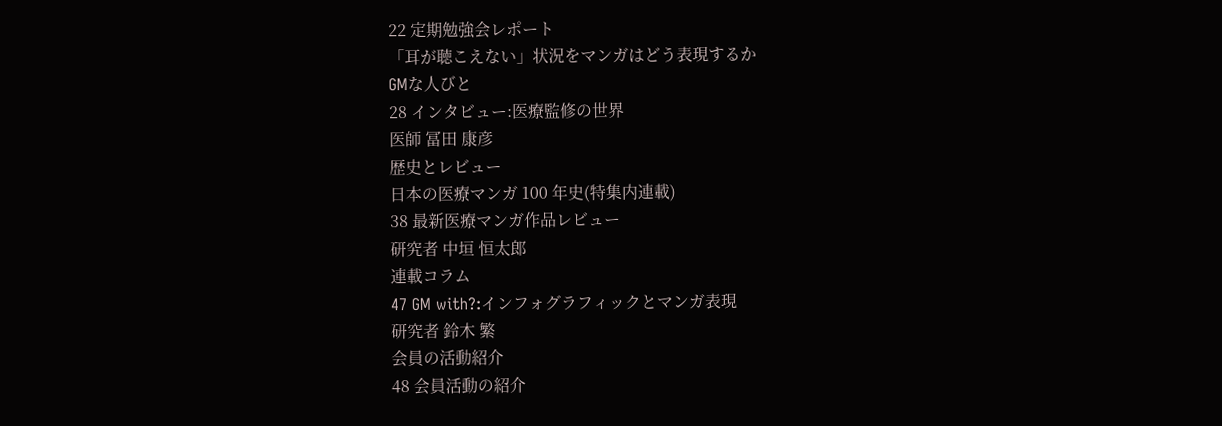22 定期勉強会レポート
「耳が聴こえない」状況をマンガはどう表現するか
GMな人びと
28 インタビュー:医療監修の世界
医師 冨田 康彦
歴史とレビュー
日本の医療マンガ 100 年史(特集内連載)
38 最新医療マンガ作品レビュー
研究者 中垣 恒太郎
連載コラム
47 GM with?:インフォグラフィックとマンガ表現
研究者 鈴木 繁
会員の活動紹介
48 会員活動の紹介